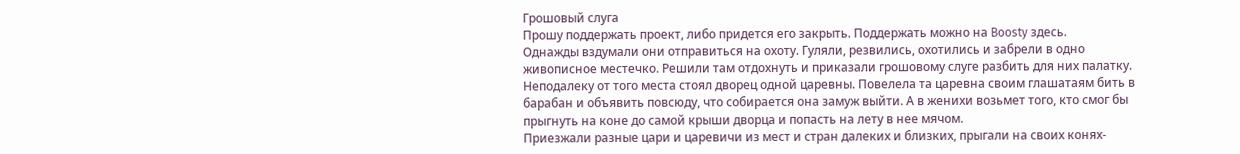Грошовый слуга
Прошу поддержать проект, либо придется его закрыть. Поддержать можно на Boosty здесь.
Однажды вздумали они отправиться на охоту. Гуляли, резвились, охотились и забрели в одно живописное местечко. Решили там отдохнуть и приказали грошовому слуге разбить для них палатку. Неподалеку от того места стоял дворец одной царевны. Повелела та царевна своим глашатаям бить в барабан и объявить повсюду, что собирается она замуж выйти. А в женихи возьмет того, кто смог бы прыгнуть на коне до самой крыши дворца и попасть на лету в нее мячом.
Приезжали разные цари и царевичи из мест и стран далеких и близких, прыгали на своих конях-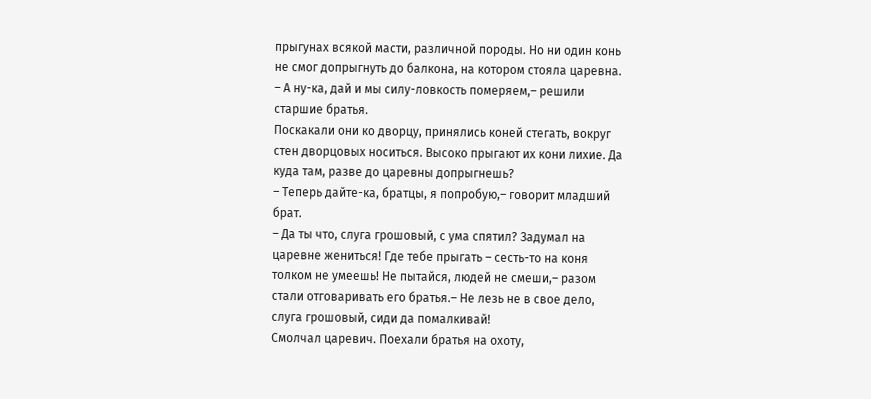прыгунах всякой масти, различной породы. Но ни один конь не смог допрыгнуть до балкона, на котором стояла царевна.
– А ну-ка, дай и мы силу-ловкость померяем,– решили старшие братья.
Поскакали они ко дворцу, принялись коней стегать, вокруг стен дворцовых носиться. Высоко прыгают их кони лихие. Да куда там, разве до царевны допрыгнешь?
– Теперь дайте-ка, братцы, я попробую,– говорит младший брат.
– Да ты что, слуга грошовый, с ума спятил? Задумал на царевне жениться! Где тебе прыгать – сесть-то на коня толком не умеешь! Не пытайся, людей не смеши,– разом стали отговаривать его братья.– Не лезь не в свое дело, слуга грошовый, сиди да помалкивай!
Смолчал царевич. Поехали братья на охоту,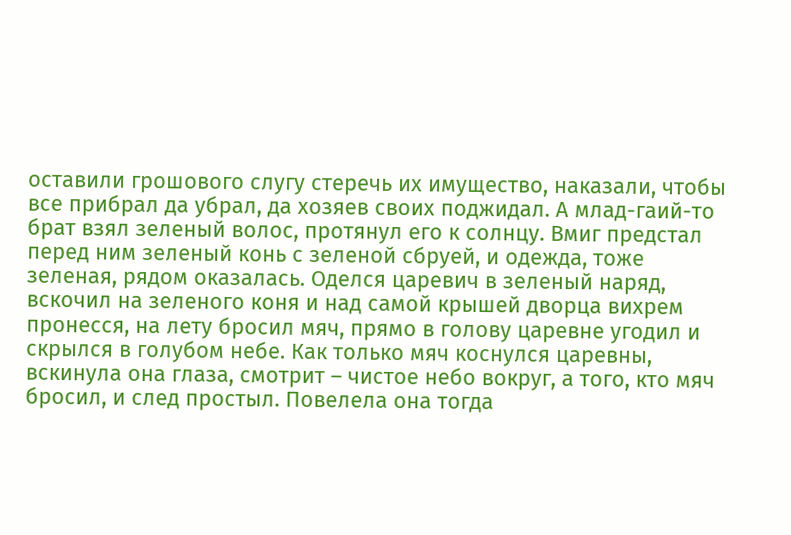оставили грошового слугу стеречь их имущество, наказали, чтобы все прибрал да убрал, да хозяев своих поджидал. А млад-гаий-то брат взял зеленый волос, протянул его к солнцу. Вмиг предстал перед ним зеленый конь с зеленой сбруей, и одежда, тоже зеленая, рядом оказалась. Оделся царевич в зеленый наряд, вскочил на зеленого коня и над самой крышей дворца вихрем пронесся, на лету бросил мяч, прямо в голову царевне угодил и скрылся в голубом небе. Как только мяч коснулся царевны, вскинула она глаза, смотрит – чистое небо вокруг, а того, кто мяч бросил, и след простыл. Повелела она тогда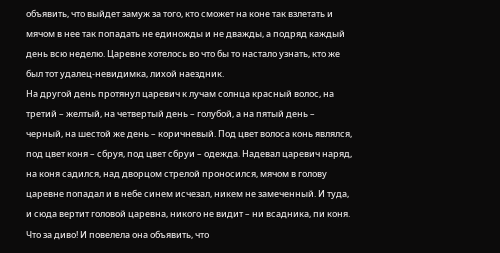объявить, что выйдет замуж за того, кто сможет на коне так взлетать и мячом в нее так попадать не единожды и не дважды, а подряд каждый день всю неделю. Царевне хотелось во что бы то настало узнать, кто же был тот удалец-невидимка, лихой наездник.
На другой день протянул царевич к лучам солнца красный волос, на третий – желтый, на четвертый день – голубой, а на пятый день – черный, на шестой же день – коричневый. Под цвет волоса конь являлся, под цвет коня – сбруя, под цвет сбруи – одежда. Надевал царевич наряд, на коня садился, над дворцом стрелой проносился, мячом в голову царевне попадал и в небе синем исчезал, никем не замеченный. И туда, и сюда вертит головой царевна, никого не видит – ни всадника, пи коня. Что за диво! И повелела она объявить, что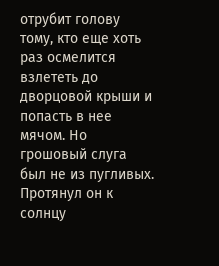отрубит голову тому, кто еще хоть раз осмелится взлететь до дворцовой крыши и попасть в нее мячом. Но грошовый слуга был не из пугливых. Протянул он к солнцу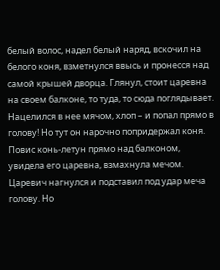белый волос, надел белый наряд, вскочил на белого коня, взметнулся ввысь и пронесся над самой крышей дворца. Глянул, стоит царевна на своем балконе, то туда, то сюда поглядывает. Нацелился в нее мячом, хлоп – и попал прямо в голову! Но тут он нарочно попридержал коня. Повис конь-летун прямо над балконом, увидела его царевна, взмахнула мечом. Царевич нагнулся и подставил под удар меча голову. Но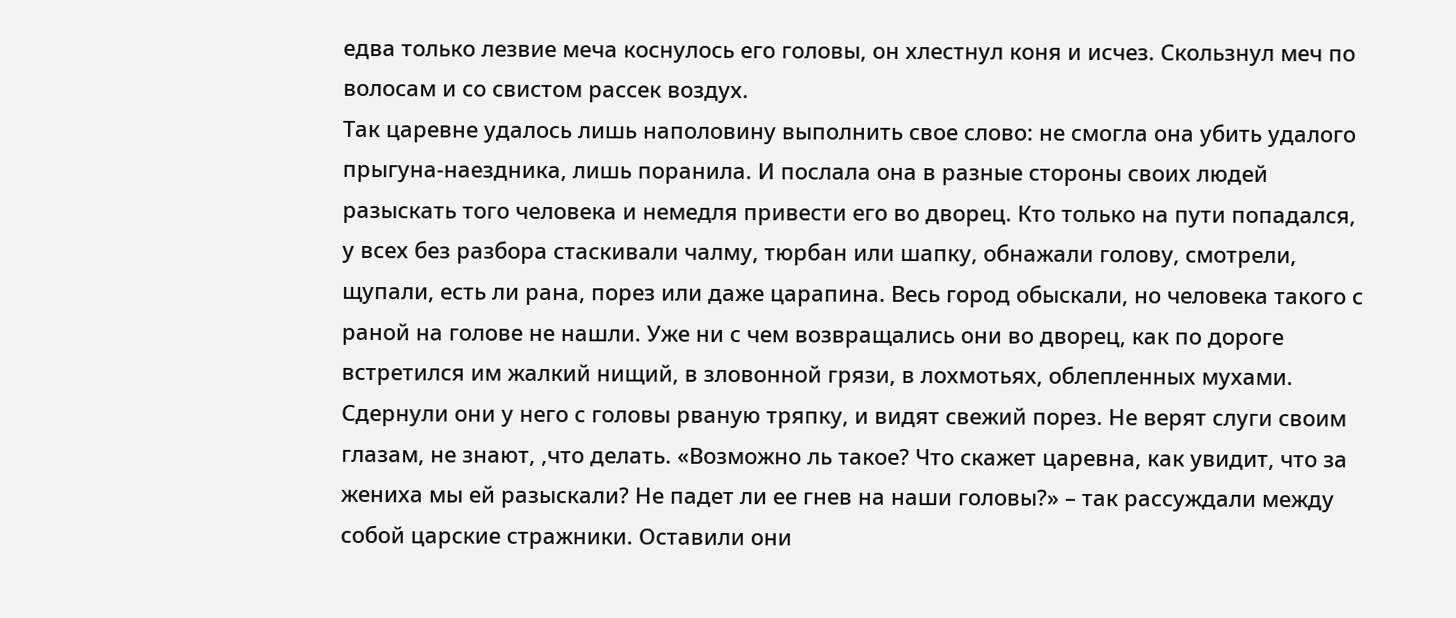едва только лезвие меча коснулось его головы, он хлестнул коня и исчез. Скользнул меч по волосам и со свистом рассек воздух.
Так царевне удалось лишь наполовину выполнить свое слово: не смогла она убить удалого прыгуна-наездника, лишь поранила. И послала она в разные стороны своих людей разыскать того человека и немедля привести его во дворец. Кто только на пути попадался, у всех без разбора стаскивали чалму, тюрбан или шапку, обнажали голову, смотрели, щупали, есть ли рана, порез или даже царапина. Весь город обыскали, но человека такого с раной на голове не нашли. Уже ни с чем возвращались они во дворец, как по дороге встретился им жалкий нищий, в зловонной грязи, в лохмотьях, облепленных мухами. Сдернули они у него с головы рваную тряпку, и видят свежий порез. Не верят слуги своим глазам, не знают, ,что делать. «Возможно ль такое? Что скажет царевна, как увидит, что за жениха мы ей разыскали? Не падет ли ее гнев на наши головы?» – так рассуждали между собой царские стражники. Оставили они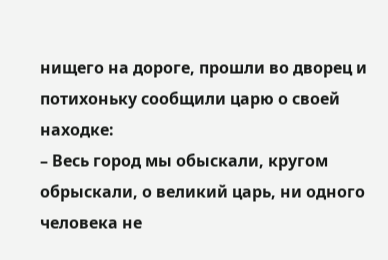нищего на дороге, прошли во дворец и потихоньку сообщили царю о своей находке:
– Весь город мы обыскали, кругом обрыскали, о великий царь, ни одного человека не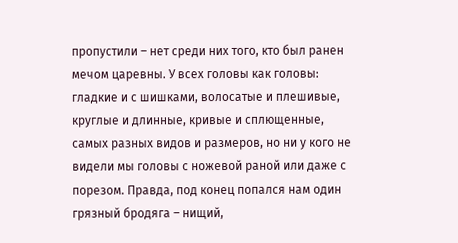пропустили – нет среди них того, кто был ранен мечом царевны. У всех головы как головы: гладкие и с шишками, волосатые и плешивые, круглые и длинные, кривые и сплющенные, самых разных видов и размеров, но ни у кого не видели мы головы с ножевой раной или даже с порезом. Правда, под конец попался нам один грязный бродяга – нищий,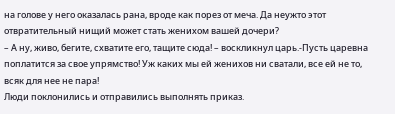на голове у него оказалась рана, вроде как порез от меча. Да неужто этот отвратительный нищий может стать женихом вашей дочери?
– А ну, живо, бегите, схватите его, тащите сюда! – воскликнул царь.-Пусть царевна поплатится за свое упрямство! Уж каких мы ей женихов ни сватали, все ей не то, всяк для нее не пара!
Люди поклонились и отправились выполнять приказ.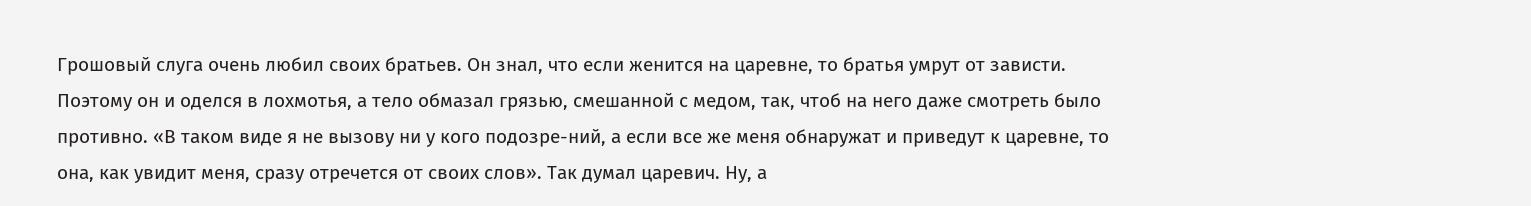Грошовый слуга очень любил своих братьев. Он знал, что если женится на царевне, то братья умрут от зависти. Поэтому он и оделся в лохмотья, а тело обмазал грязью, смешанной с медом, так, чтоб на него даже смотреть было противно. «В таком виде я не вызову ни у кого подозре-ний, а если все же меня обнаружат и приведут к царевне, то она, как увидит меня, сразу отречется от своих слов». Так думал царевич. Ну, а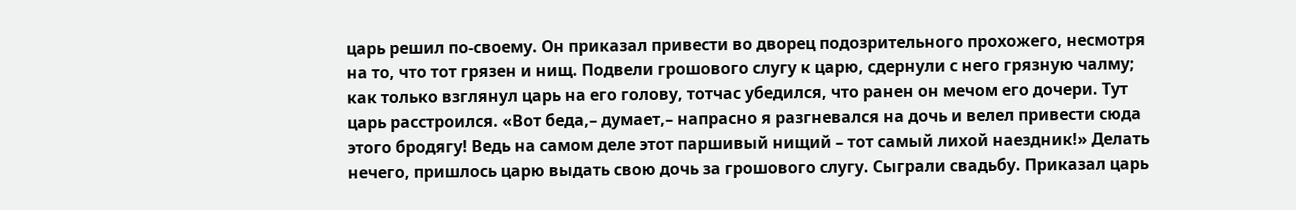царь решил по-своему. Он приказал привести во дворец подозрительного прохожего, несмотря на то, что тот грязен и нищ. Подвели грошового слугу к царю, сдернули с него грязную чалму; как только взглянул царь на его голову, тотчас убедился, что ранен он мечом его дочери. Тут царь расстроился. «Вот беда,– думает,– напрасно я разгневался на дочь и велел привести сюда этого бродягу! Ведь на самом деле этот паршивый нищий – тот самый лихой наездник!» Делать нечего, пришлось царю выдать свою дочь за грошового слугу. Сыграли свадьбу. Приказал царь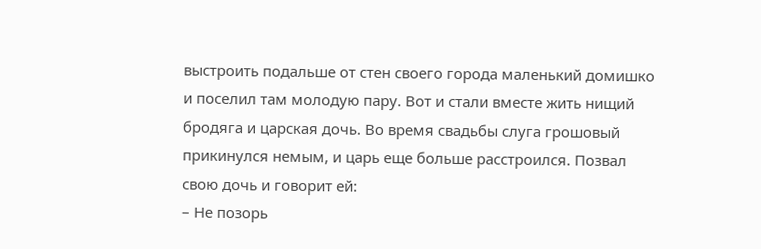выстроить подальше от стен своего города маленький домишко и поселил там молодую пару. Вот и стали вместе жить нищий бродяга и царская дочь. Во время свадьбы слуга грошовый прикинулся немым, и царь еще больше расстроился. Позвал свою дочь и говорит ей:
– Не позорь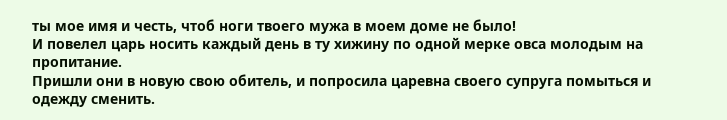ты мое имя и честь, чтоб ноги твоего мужа в моем доме не было!
И повелел царь носить каждый день в ту хижину по одной мерке овса молодым на пропитание.
Пришли они в новую свою обитель, и попросила царевна своего супруга помыться и одежду сменить.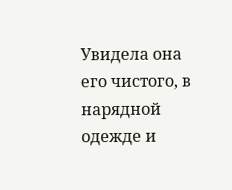Увидела она его чистого, в нарядной одежде и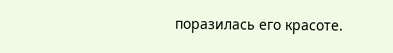поразилась его красоте.